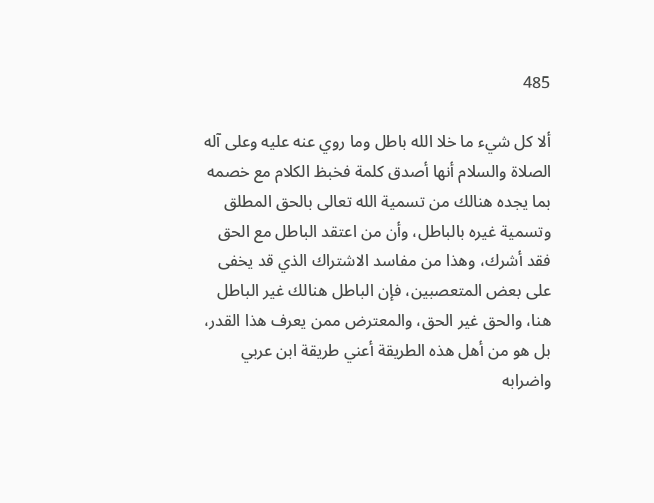485

ألا كل شيء ما خلا الله باطل وما روي عنه عليه وعلى آله الصلاة والسلام أنها أصدق كلمة فخبظ الكلام مع خصمه بما يجده هنالك من تسمية الله تعالى بالحق المطلق وتسمية غيره بالباطل، وأن من اعتقد الباطل مع الحق فقد أشرك، وهذا من مفاسد الاشتراك الذي قد يخفى على بعض المتعصبين، فإن الباطل هنالك غير الباطل هنا، والحق غير الحق، والمعترض ممن يعرف هذا القدر، بل هو من أهل هذه الطريقة أعني طريقة ابن عربي واضرابه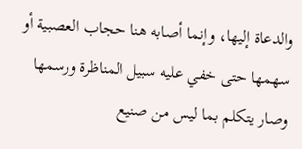والدعاة إليها، وإنما أصابه هنا حجاب العصبية أو سهمها حتى خفي عليه سبيل المناظرة ورسمها وصار يتكلم بما ليس من صنيع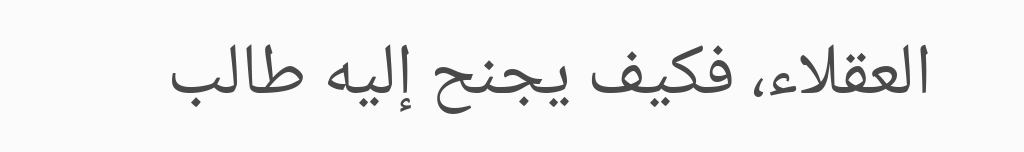العقلاء، فكيف يجنح إليه طالب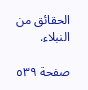الحقائق من النبلاء.

صفحة ٥٣٩